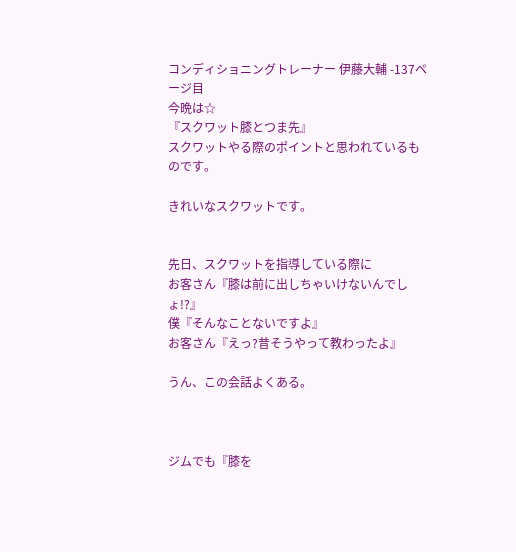コンディショニングトレーナー 伊藤大輔 -137ページ目
今晩は☆
『スクワット膝とつま先』
スクワットやる際のポイントと思われているものです。

きれいなスクワットです。


先日、スクワットを指導している際に
お客さん『膝は前に出しちゃいけないんでしょ!?』
僕『そんなことないですよ』
お客さん『えっ?昔そうやって教わったよ』

うん、この会話よくある。



ジムでも『膝を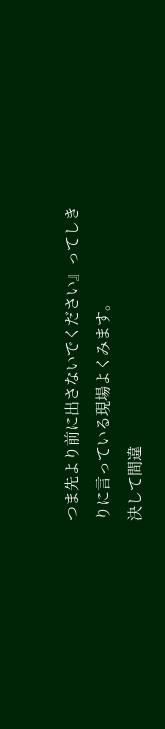つま先より前に出さないでください』ってしきりに言っている現場よくみます。
決して間違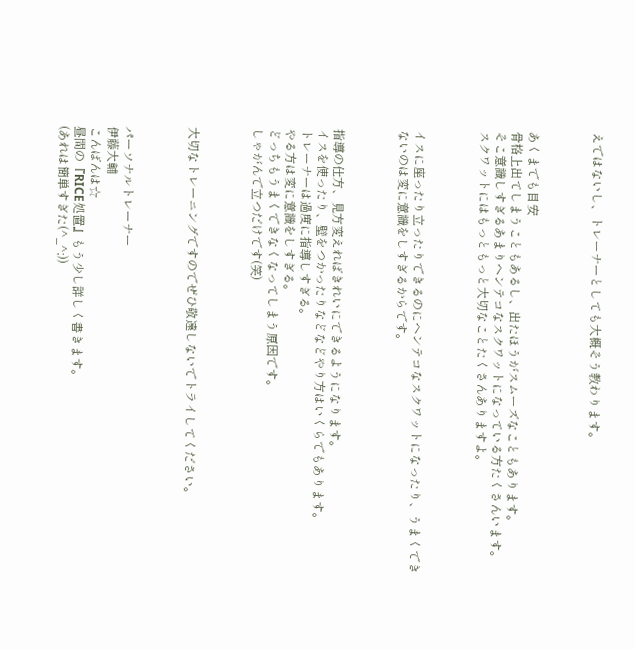えではないし、トレーナーとしても大概そう教わります。



あくまでも目安
骨格上出てしまうこともあるし、出たほうがスムーズなこともあります。
そこ意識しすぎるあまりヘンテコなスクワットになっている方たくさんいます。
スクワットにはもっともっと大切なことたくさんありますよ。



イスに座ったり立ったりできるのにヘンテコなスクワットになったり、うまくできないのは変に意識をしすぎるからです。



指導の仕方、見方変えればきれいにできるようになります。
イスを使ったり、壁をつかったりなどなどやり方はいくらでもあります。
トレーナーは過度に指導しすぎる。
やる方は変に意識をしすぎる。
どっちもうまくできなくなってしまう原因です。
しゃがんで立つだけです(笑)



大切なトレーニングですのでぜひ敬遠しないでトライしてください。



パーソナルトレーナー
伊藤大輔
こんばんは☆
昼間の『RICE処置』もう少し詳しく書きます。
(あれは簡単すぎた(^_^;))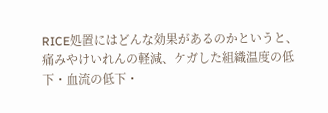RICE処置にはどんな効果があるのかというと、痛みやけいれんの軽減、ケガした組織温度の低下・血流の低下・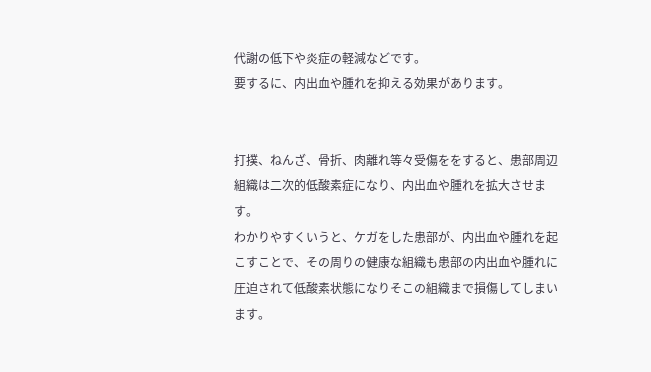代謝の低下や炎症の軽減などです。
要するに、内出血や腫れを抑える効果があります。


打撲、ねんざ、骨折、肉離れ等々受傷ををすると、患部周辺組織は二次的低酸素症になり、内出血や腫れを拡大させます。
わかりやすくいうと、ケガをした患部が、内出血や腫れを起こすことで、その周りの健康な組織も患部の内出血や腫れに圧迫されて低酸素状態になりそこの組織まで損傷してしまいます。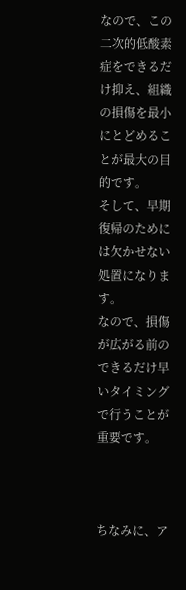なので、この二次的低酸素症をできるだけ抑え、組織の損傷を最小にとどめることが最大の目的です。
そして、早期復帰のためには欠かせない処置になります。
なので、損傷が広がる前のできるだけ早いタイミングで行うことが重要です。



ちなみに、ア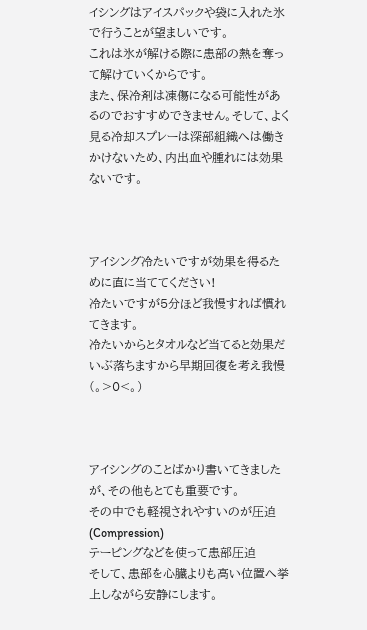イシングはアイスパックや袋に入れた氷で行うことが望ましいです。
これは氷が解ける際に患部の熱を奪って解けていくからです。
また、保冷剤は凍傷になる可能性があるのでおすすめできません。そして、よく見る冷却スプレーは深部組織へは働きかけないため、内出血や腫れには効果ないです。



アイシング冷たいですが効果を得るために直に当ててください!
冷たいですが5分ほど我慢すれば慣れてきます。
冷たいからとタオルなど当てると効果だいぶ落ちますから早期回復を考え我慢(。>0<。)



アイシングのことばかり書いてきましたが、その他もとても重要です。
その中でも軽視されやすいのが圧迫(Compression)
テーピングなどを使って患部圧迫
そして、患部を心臓よりも高い位置へ挙上しながら安静にします。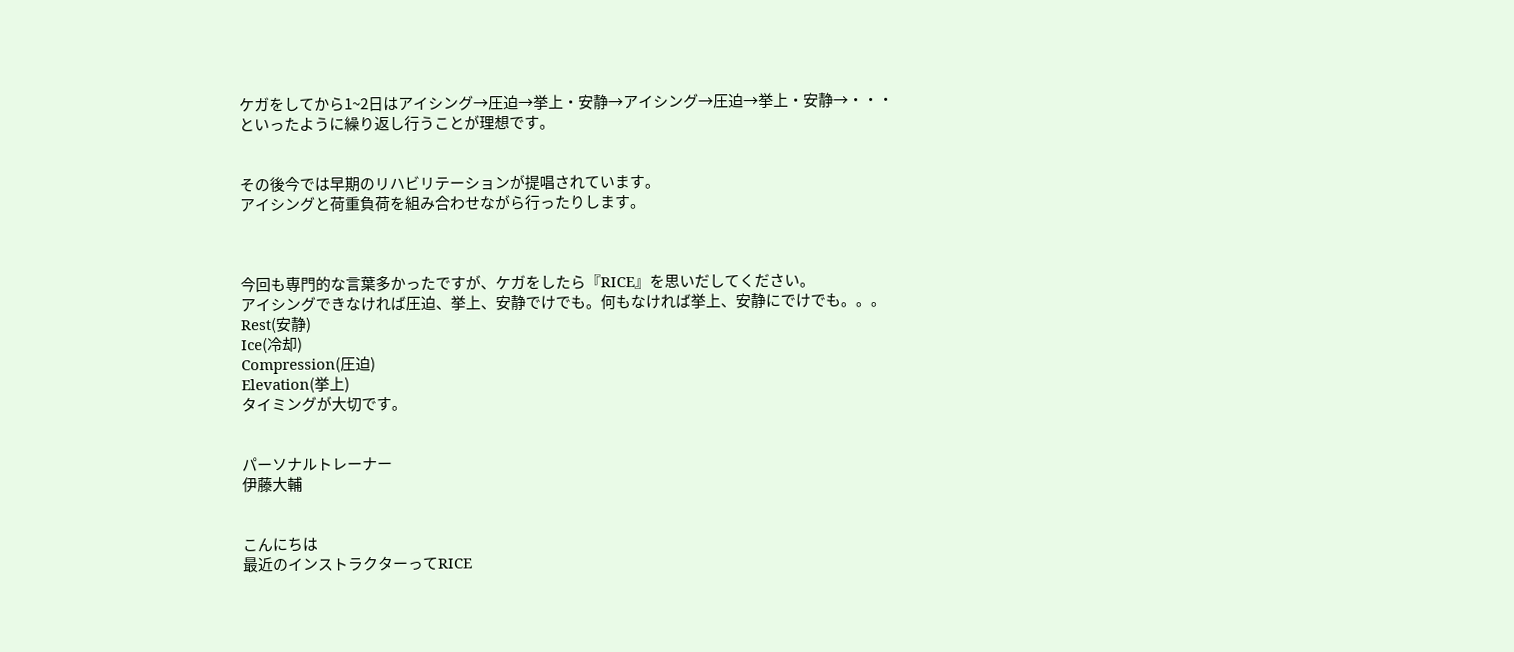ケガをしてから1~2日はアイシング→圧迫→挙上・安静→アイシング→圧迫→挙上・安静→・・・
といったように繰り返し行うことが理想です。


その後今では早期のリハビリテーションが提唱されています。
アイシングと荷重負荷を組み合わせながら行ったりします。



今回も専門的な言葉多かったですが、ケガをしたら『RICE』を思いだしてください。
アイシングできなければ圧迫、挙上、安静でけでも。何もなければ挙上、安静にでけでも。。。
Rest(安静)
Ice(冷却)
Compression(圧迫)
Elevation(挙上)
タイミングが大切です。


パーソナルトレーナー
伊藤大輔


こんにちは
最近のインストラクターってRICE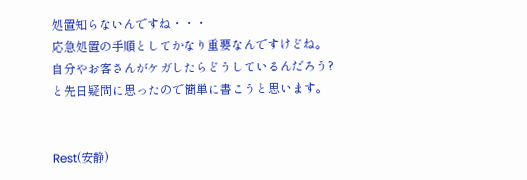処置知らないんですね・・・
応急処置の手順としてかなり重要なんですけどね。
自分やお客さんがケガしたらどうしているんだろう?
と先日疑問に思ったので簡単に書こうと思います。


Rest(安静)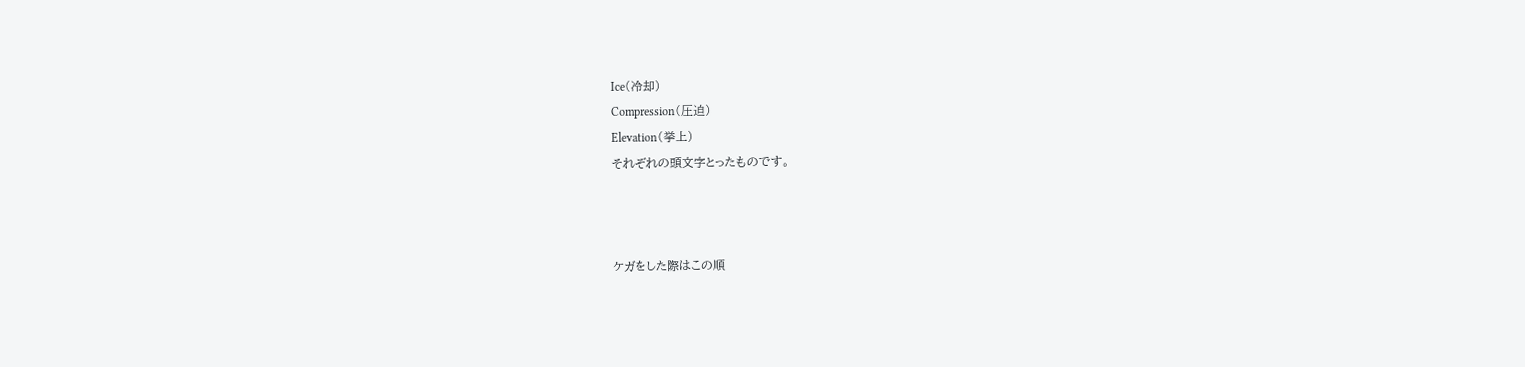Ice(冷却)
Compression(圧迫)
Elevation(挙上)
それぞれの頭文字とったものです。



ケガをした際はこの順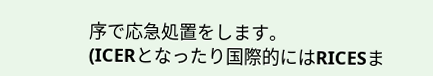序で応急処置をします。
(ICERとなったり国際的にはRICESま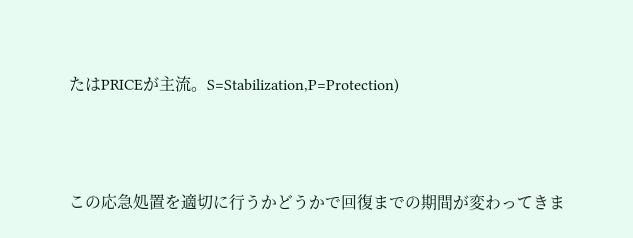たはPRICEが主流。S=Stabilization,P=Protection)



この応急処置を適切に行うかどうかで回復までの期間が変わってきま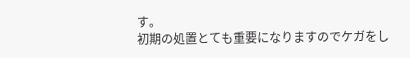す。
初期の処置とても重要になりますのでケガをし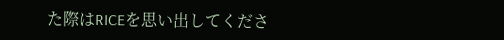た際はRICEを思い出してくださ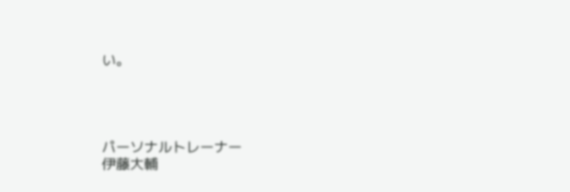い。




パーソナルトレーナー
伊藤大輔